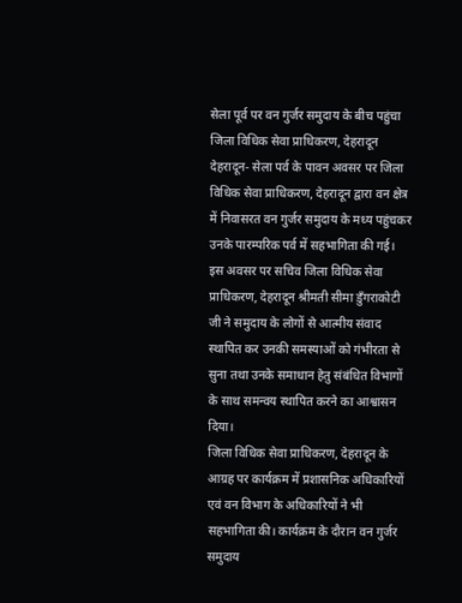सेला पूर्व पर वन गुर्जर समुदाय के बीच पहुंचा जिला विधिक सेवा प्राधिकरण, देहरादून
देहरादून- सेला पर्व के पावन अवसर पर जिला विधिक सेवा प्राधिकरण, देहरादून द्वारा वन क्षेत्र में निवासरत वन गुर्जर समुदाय के मध्य पहुंचकर उनके पारम्परिक पर्व में सहभागिता की गई। इस अवसर पर सचिव जिला विधिक सेवा प्राधिकरण, देहरादून श्रीमती सीमा डुँगराकोटी जी ने समुदाय के लोगों से आत्मीय संवाद स्थापित कर उनकी समस्याओं को गंभीरता से सुना तथा उनके समाधान हेतु संबंधित विभागों के साथ समन्वय स्थापित करने का आश्वासन दिया।
जिला विधिक सेवा प्राधिकरण, देहरादून के आग्रह पर कार्यक्रम में प्रशासनिक अधिकारियों एवं वन विभाग के अधिकारियों ने भी सहभागिता की। कार्यक्रम के दौरान वन गुर्जर समुदाय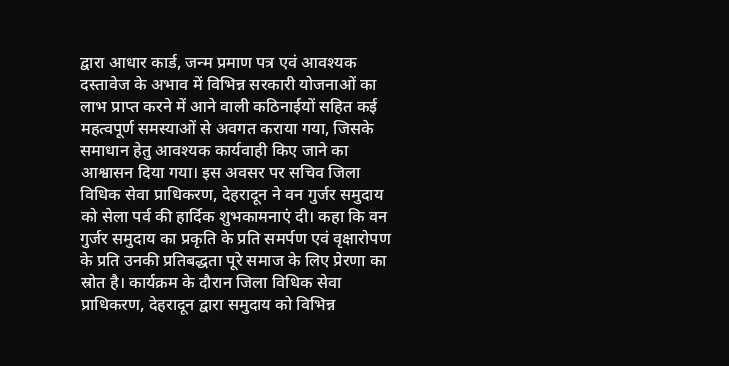द्वारा आधार कार्ड, जन्म प्रमाण पत्र एवं आवश्यक दस्तावेज के अभाव में विभिन्न सरकारी योजनाओं का लाभ प्राप्त करने में आने वाली कठिनाईयों सहित कई महत्वपूर्ण समस्याओं से अवगत कराया गया, जिसके समाधान हेतु आवश्यक कार्यवाही किए जाने का आश्वासन दिया गया। इस अवसर पर सचिव जिला विधिक सेवा प्राधिकरण, देहरादून ने वन गुर्जर समुदाय को सेला पर्व की हार्दिक शुभकामनाएं दी। कहा कि वन गुर्जर समुदाय का प्रकृति के प्रति समर्पण एवं वृक्षारोपण के प्रति उनकी प्रतिबद्धता पूरे समाज के लिए प्रेरणा का स्रोत है। कार्यक्रम के दौरान जिला विधिक सेवा प्राधिकरण, देहरादून द्वारा समुदाय को विभिन्न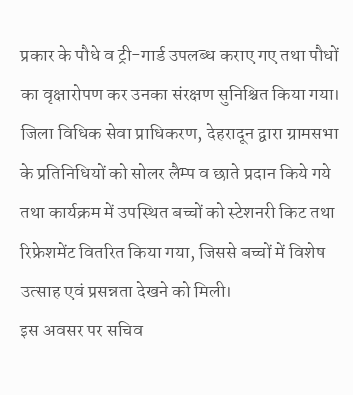प्रकार के पौधे व ट्री-गार्ड उपलब्ध कराए गए तथा पौधों का वृक्षारोपण कर उनका संरक्षण सुनिश्चित किया गया।
जिला विधिक सेवा प्राधिकरण, देहरादून द्वारा ग्रामसभा के प्रतिनिधियों को सोलर लैम्प व छाते प्रदान किये गये तथा कार्यक्रम में उपस्थित बच्चों को स्टेशनरी किट तथा रिफ्रेशमेंट वितरित किया गया, जिससे बच्चों में विशेष उत्साह एवं प्रसन्नता देखने को मिली।
इस अवसर पर सचिव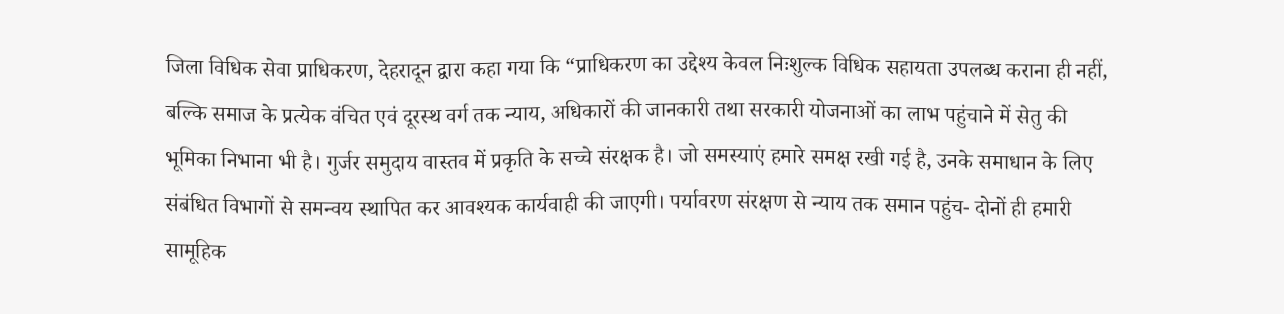जिला विधिक सेवा प्राधिकरण, देहरादून द्वारा कहा गया कि “प्राधिकरण का उद्देश्य केवल निःशुल्क विधिक सहायता उपलब्ध कराना ही नहीं, बल्कि समाज के प्रत्येक वंचित एवं दूरस्थ वर्ग तक न्याय, अधिकारों की जानकारी तथा सरकारी योजनाओं का लाभ पहुंचाने में सेतु की भूमिका निभाना भी है। गुर्जर समुदाय वास्तव में प्रकृति के सच्चे संरक्षक है। जो समस्याएं हमारे समक्ष रखी गई है, उनके समाधान के लिए संबंधित विभागों से समन्वय स्थापित कर आवश्यक कार्यवाही की जाएगी। पर्यावरण संरक्षण से न्याय तक समान पहुंच- दोनों ही हमारी सामूहिक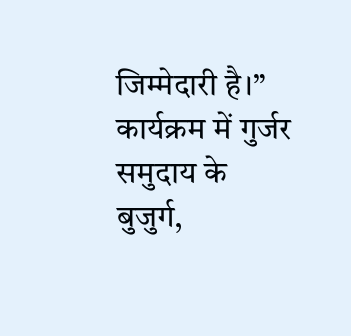जिम्मेदारी है।”
कार्यक्रम में गुर्जर समुदाय के बुजुर्ग,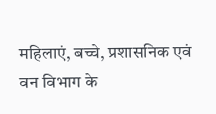महिलाएं, बच्चे, प्रशासनिक एवं वन विभाग के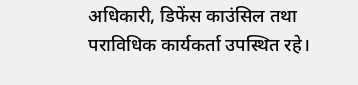अधिकारी, डिफेंस काउंसिल तथा पराविधिक कार्यकर्ता उपस्थित रहे।